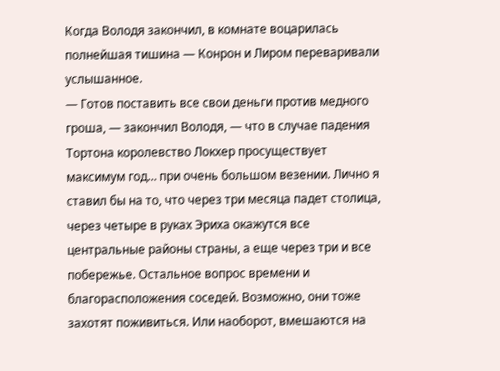Когда Володя закончил, в комнате воцарилась полнейшая тишина — Конрон и Лиром переваривали услышанное.
— Готов поставить все свои деньги против медного гроша, — закончил Володя, — что в случае падения Тортона королевство Локхер просуществует максимум год… при очень большом везении. Лично я ставил бы на то, что через три месяца падет столица, через четыре в руках Эриха окажутся все центральные районы страны, а еще через три и все побережье. Остальное вопрос времени и благорасположения соседей. Возможно, они тоже захотят поживиться. Или наоборот, вмешаются на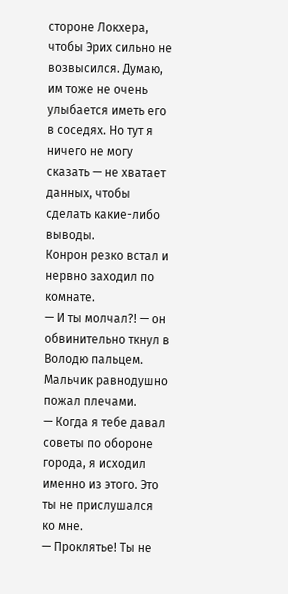стороне Локхера, чтобы Эрих сильно не возвысился. Думаю, им тоже не очень улыбается иметь его в соседях. Но тут я ничего не могу сказать — не хватает данных, чтобы сделать какие-либо выводы.
Конрон резко встал и нервно заходил по комнате.
— И ты молчал?! — он обвинительно ткнул в Володю пальцем.
Мальчик равнодушно пожал плечами.
— Когда я тебе давал советы по обороне города, я исходил именно из этого. Это ты не прислушался ко мне.
— Проклятье! Ты не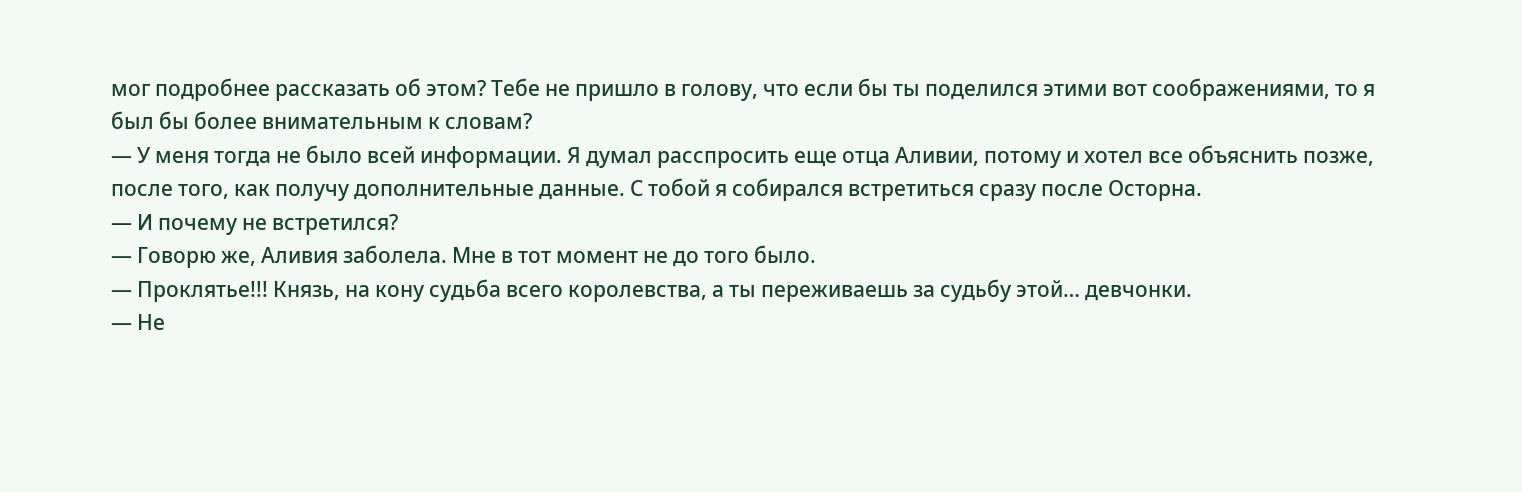мог подробнее рассказать об этом? Тебе не пришло в голову, что если бы ты поделился этими вот соображениями, то я был бы более внимательным к словам?
— У меня тогда не было всей информации. Я думал расспросить еще отца Аливии, потому и хотел все объяснить позже, после того, как получу дополнительные данные. С тобой я собирался встретиться сразу после Осторна.
— И почему не встретился?
— Говорю же, Аливия заболела. Мне в тот момент не до того было.
— Проклятье!!! Князь, на кону судьба всего королевства, а ты переживаешь за судьбу этой… девчонки.
— Не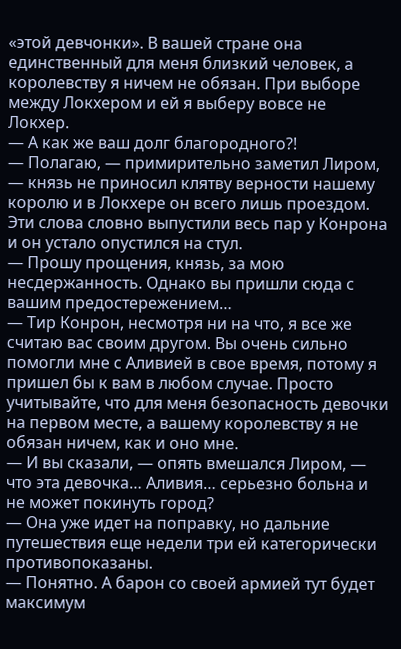«этой девчонки». В вашей стране она единственный для меня близкий человек, а королевству я ничем не обязан. При выборе между Локхером и ей я выберу вовсе не Локхер.
— А как же ваш долг благородного?!
— Полагаю, — примирительно заметил Лиром, — князь не приносил клятву верности нашему королю и в Локхере он всего лишь проездом.
Эти слова словно выпустили весь пар у Конрона и он устало опустился на стул.
— Прошу прощения, князь, за мою несдержанность. Однако вы пришли сюда с вашим предостережением…
— Тир Конрон, несмотря ни на что, я все же считаю вас своим другом. Вы очень сильно помогли мне с Аливией в свое время, потому я пришел бы к вам в любом случае. Просто учитывайте, что для меня безопасность девочки на первом месте, а вашему королевству я не обязан ничем, как и оно мне.
— И вы сказали, — опять вмешался Лиром, — что эта девочка… Аливия… серьезно больна и не может покинуть город?
— Она уже идет на поправку, но дальние путешествия еще недели три ей категорически противопоказаны.
— Понятно. А барон со своей армией тут будет максимум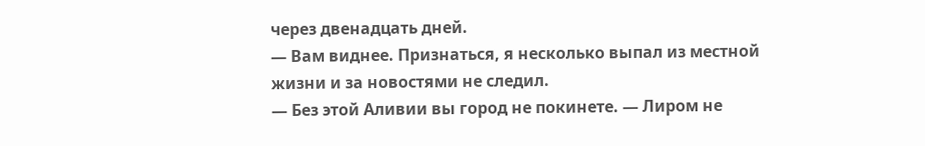через двенадцать дней.
— Вам виднее. Признаться, я несколько выпал из местной жизни и за новостями не следил.
— Без этой Аливии вы город не покинете. — Лиром не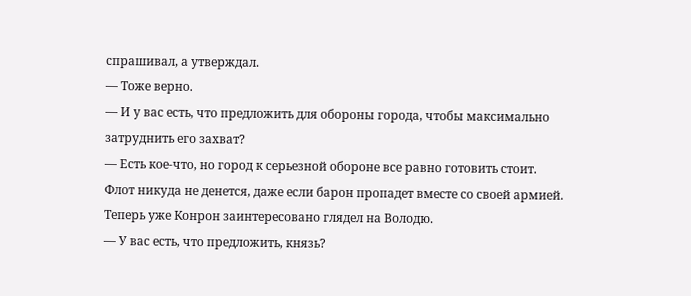спрашивал, а утверждал.
— Тоже верно.
— И у вас есть, что предложить для обороны города, чтобы максимально затруднить его захват?
— Есть кое-что, но город к серьезной обороне все равно готовить стоит. Флот никуда не денется, даже если барон пропадет вместе со своей армией.
Теперь уже Конрон заинтересовано глядел на Володю.
— У вас есть, что предложить, князь?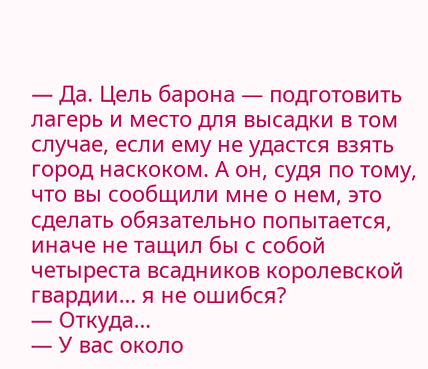— Да. Цель барона — подготовить лагерь и место для высадки в том случае, если ему не удастся взять город наскоком. А он, судя по тому, что вы сообщили мне о нем, это сделать обязательно попытается, иначе не тащил бы с собой четыреста всадников королевской гвардии… я не ошибся?
— Откуда…
— У вас около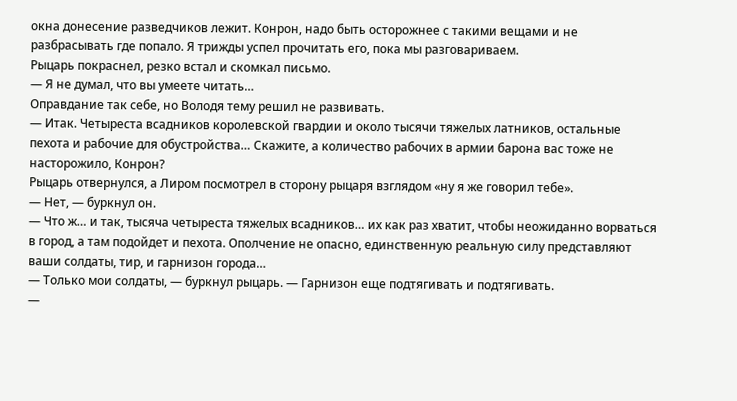окна донесение разведчиков лежит. Конрон, надо быть осторожнее с такими вещами и не разбрасывать где попало. Я трижды успел прочитать его, пока мы разговариваем.
Рыцарь покраснел, резко встал и скомкал письмо.
— Я не думал, что вы умеете читать…
Оправдание так себе, но Володя тему решил не развивать.
— Итак. Четыреста всадников королевской гвардии и около тысячи тяжелых латников, остальные пехота и рабочие для обустройства… Скажите, а количество рабочих в армии барона вас тоже не насторожило, Конрон?
Рыцарь отвернулся, а Лиром посмотрел в сторону рыцаря взглядом «ну я же говорил тебе».
— Нет, — буркнул он.
— Что ж… и так, тысяча четыреста тяжелых всадников… их как раз хватит, чтобы неожиданно ворваться в город, а там подойдет и пехота. Ополчение не опасно, единственную реальную силу представляют ваши солдаты, тир, и гарнизон города…
— Только мои солдаты, — буркнул рыцарь. — Гарнизон еще подтягивать и подтягивать.
—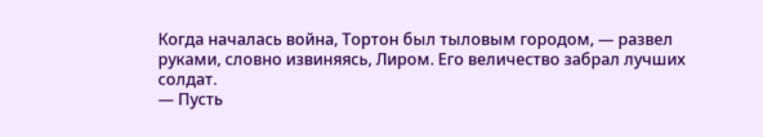Когда началась война, Тортон был тыловым городом, — развел руками, словно извиняясь, Лиром. Его величество забрал лучших солдат.
— Пусть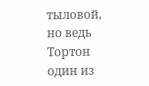тыловой, но ведь Тортон один из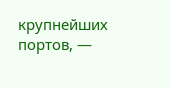крупнейших портов, —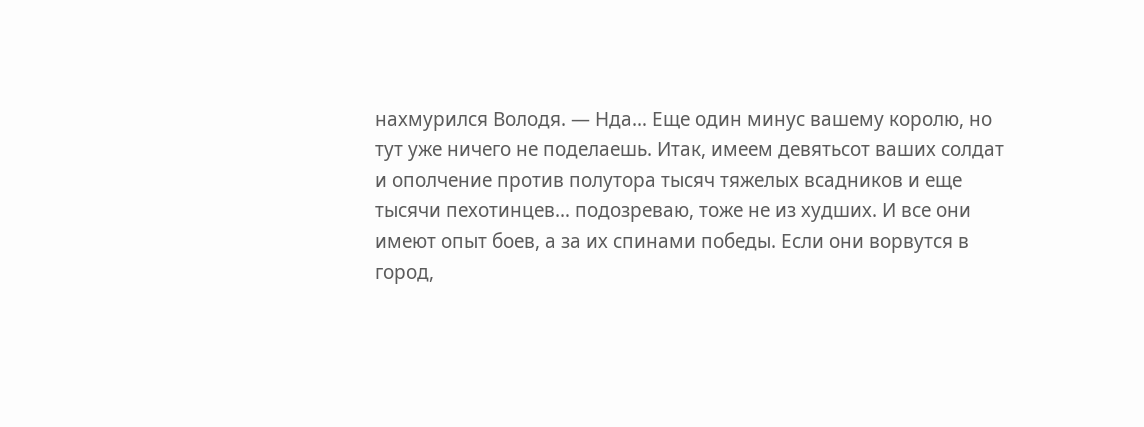нахмурился Володя. — Нда… Еще один минус вашему королю, но тут уже ничего не поделаешь. Итак, имеем девятьсот ваших солдат и ополчение против полутора тысяч тяжелых всадников и еще тысячи пехотинцев… подозреваю, тоже не из худших. И все они имеют опыт боев, а за их спинами победы. Если они ворвутся в город,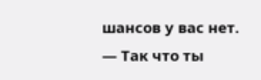шансов у вас нет.
— Так что ты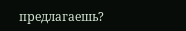предлагаешь?